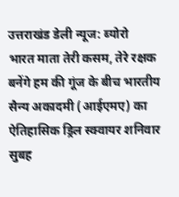उत्तराखंड डेली न्यूज: ब्योरो
भारत माता तेरी कसम, तेरे रक्षक बनेंगे हम की गूंज के बीच भारतीय सैन्य अकादमी (आईएमए) का ऐतिहासिक ड्रिल स्क्वायर शनिवार सुबह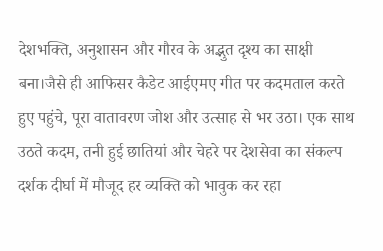देशभक्ति, अनुशासन और गौरव के अद्भुत दृश्य का साक्षी बना।जैसे ही आफिसर कैडेट आईएमए गीत पर कदमताल करते हुए पहुंचे, पूरा वातावरण जोश और उत्साह से भर उठा। एक साथ उठते कदम, तनी हुई छातियां और चेहरे पर देशसेवा का संकल्प दर्शक दीर्घा में मौजूद हर व्यक्ति को भावुक कर रहा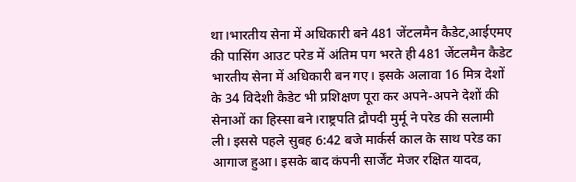था।भारतीय सेना में अधिकारी बने 481 जेंटलमैन कैडेट,आईएमए की पासिंग आउट परेड में अंतिम पग भरते ही 481 जेंटलमैन कैडेट भारतीय सेना में अधिकारी बन गए। इसके अलावा 16 मित्र देशों के 34 विदेशी कैडेट भी प्रशिक्षण पूरा कर अपने-अपने देशों की सेनाओं का हिस्सा बने।राष्ट्रपति द्रौपदी मुर्मू ने परेड की सलामी ली। इससे पहले सुबह 6:42 बजे मार्कर्स काल के साथ परेड का आगाज हुआ। इसके बाद कंपनी सार्जेंट मेजर रक्षित यादव,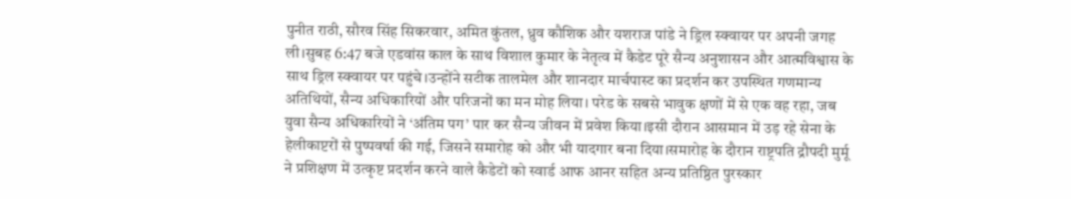पुनीत राठी, सौरव सिंह सिकरवार, अमित कुंतल, ध्रुव कौशिक और यशराज पांडे ने ड्रिल स्क्वायर पर अपनी जगह ली।सुबह 6:47 बजे एडवांस काल के साथ विशाल कुमार के नेतृत्व में कैडेट पूरे सैन्य अनुशासन और आत्मविश्वास के साथ ड्रिल स्क्वायर पर पहुंचे।उन्होंने सटीक तालमेल और शानदार मार्चपास्ट का प्रदर्शन कर उपस्थित गणमान्य अतिथियों, सैन्य अधिकारियों और परिजनों का मन मोह लिया। परेड के सबसे भावुक क्षणों में से एक वह रहा, जब युवा सैन्य अधिकारियों ने ‘अंतिम पग’ पार कर सैन्य जीवन में प्रवेश किया।इसी दौरान आसमान में उड़ रहे सेना के हेलीकाप्टरों से पुष्पवर्षा की गई, जिसने समारोह को और भी यादगार बना दिया।समारोह के दौरान राष्ट्रपति द्रौपदी मुर्मू ने प्रशिक्षण में उत्कृष्ट प्रदर्शन करने वाले कैडेटों को स्वार्ड आफ आनर सहित अन्य प्रतिष्ठित पुरस्कार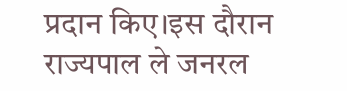प्रदान किए।इस दौरान राज्यपाल ले जनरल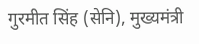गुरमीत सिंह (सेनि), मुख्यमंत्री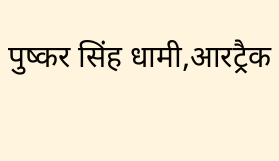पुष्कर सिंह धामी,आरट्रैक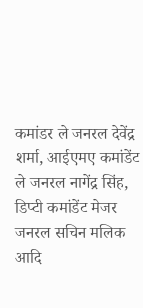कमांडर ले जनरल देवेंद्र शर्मा, आईएमए कमांडेंट ले जनरल नागेंद्र सिंह, डिप्टी कमांडेंट मेजर जनरल सचिन मलिक आदि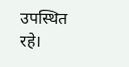उपस्थित रहे।